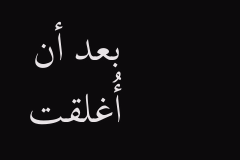بعد أن أُغلقت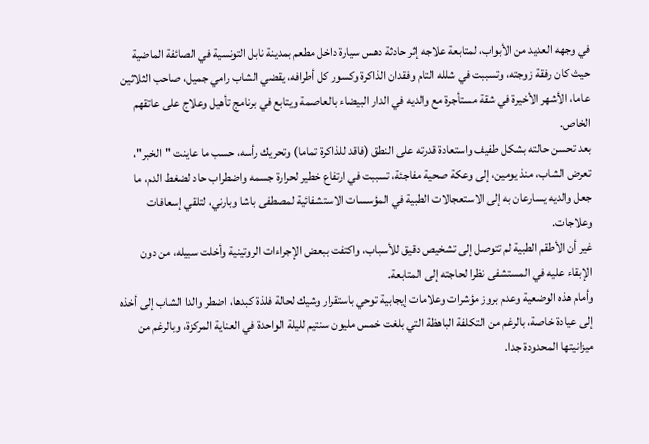في وجهه العديد من الأبواب، لمتابعة علاجه إثر حادثة دهس سيارة داخل مطعم بمدينة نابل التونسية في الصائفة الماضية حيث كان رفقة زوجته، وتسببت في شلله التام وفقدان الذاكرة وكسور كل أطرافه، يقضي الشاب رامي جميل، صاحب الثلاثين عاما، الأشهر الأخيرة في شقة مستأجرة مع والديه في الدار البيضاء بالعاصمة ويتابع في برنامج تأهيل وعلاج على عاتقهم الخاص.
بعد تحسن حالته بشكل طفيف واستعادة قدرته على النطق (فاقد للذاكرة تماما) وتحريك رأسه، حسب ما عاينت "الخبر"، تعرض الشاب، منذ يومين، إلى وعكة صحية مفاجئة، تسببت في ارتفاع خطير لحرارة جسمه واضطراب حاد لضغط الدم، ما جعل والديه يسارعان به إلى الاستعجالات الطبية في المؤسسات الاستشفائية لمصطفى باشا وبارني، لتلقي إسعافات وعلاجات.
غير أن الأطقم الطبية لم تتوصل إلى تشخيص دقيق للأسباب، واكتفت ببعض الإجراءات الروتينية وأخلت سبيله، من دون الإبقاء عليه في المستشفى نظرا لحاجته إلى المتابعة.
وأمام هذه الوضعية وعدم بروز مؤشرات وعلامات إيجابية توحي باستقرار وشيك لحالة فلذة كبدها، اضطر والدا الشاب إلى أخذه إلى عيادة خاصة، بالرغم من التكلفة الباهظة التي بلغت خمس مليون سنتيم لليلة الواحدة في العناية المركزة، وبالرغم من ميزانيتها المحدودة جدا.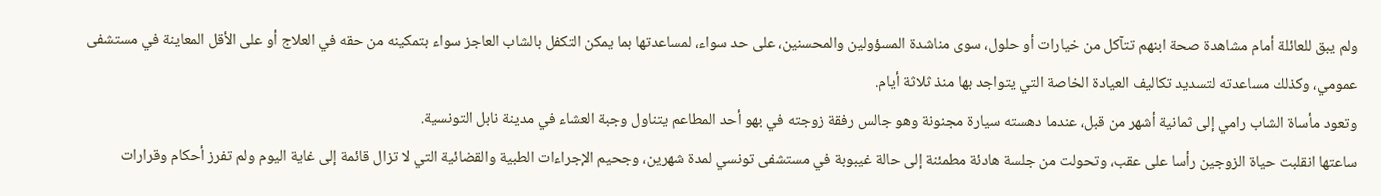ولم يبق للعائلة أمام مشاهدة صحة ابنهم تتآكل من خيارات أو حلول، سوى مناشدة المسؤولين والمحسنين، على حد سواء، لمساعدتها بما يمكن التكفل بالشاب العاجز سواء بتمكينه من حقه في العلاج أو على الأقل المعاينة في مستشفى عمومي، وكذلك مساعدته لتسديد تكاليف العيادة الخاصة التي يتواجد بها منذ ثلاثة أيام.
وتعود مأساة الشاب رامي إلى ثمانية أشهر من قبل، عندما دهسته سيارة مجنونة وهو جالس رفقة زوجته في بهو أحد المطاعم يتناول وجبة العشاء في مدينة نابل التونسية.
ساعتها انقلبت حياة الزوجين رأسا على عقب، وتحولت من جلسة هادئة مطمئنة إلى حالة غيبوبة في مستشفى تونسي لمدة شهرين، وجحيم الإجراءات الطبية والقضائية التي لا تزال قائمة إلى غاية اليوم ولم تفرز أحكام وقرارات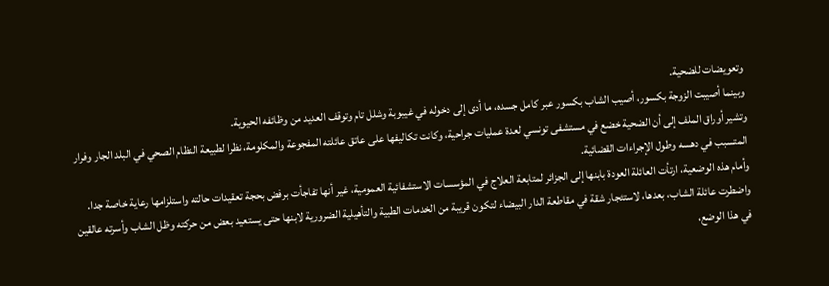وتعويضات للضحية.
وبينما أصيبت الزوجة بكسور، أصيب الشاب بكسور عبر كامل جسده، ما أدى إلى دخوله في غيبوبة وشلل تام وتوقف العديد من وظائفه الحيوية.
وتشير أوراق الملف إلى أن الضحية خضع في مستشفى تونسي لعدة عمليات جراحية، وكانت تكاليفها على عاتق عائلته المفجوعة والمكلومة، نظرا لطبيعة النظام الصحي في البلد الجار وفرار المتسبب في دهسه وطول الإجراءات القضائية.
وأمام هذه الوضعية، ارتأت العائلة العودة بابنها إلى الجزائر لمتابعة العلاج في المؤسسات الاستشفائية العمومية، غير أنها تفاجأت برفض بحجة تعقيدات حالته واستلزامها رعاية خاصة جدا.
واضطرت عائلة الشاب، بعدها، لاستئجار شقة في مقاطعة الدار البيضاء لتكون قريبة من الخدمات الطبية والتأهيلية الضرورية لابنها حتى يستعيد بعض من حركته وظل الشاب وأسرته عالقين في هذا الوضع،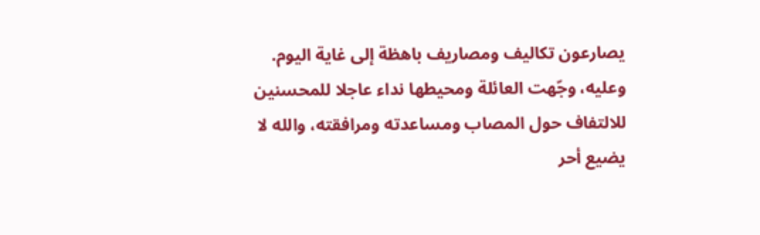يصارعون تكاليف ومصاريف باهظة إلى غاية اليوم.
وعليه، وجّهت العائلة ومحيطها نداء عاجلا للمحسنين للالتفاف حول المصاب ومساعدته ومرافقته، والله لا يضيع أحر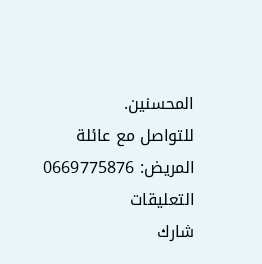المحسنين.
للتواصل مع عائلة المريض: 0669775876
التعليقات
شارك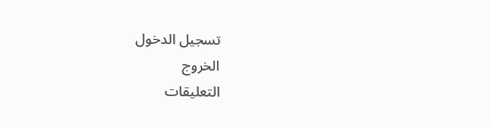تسجيل الدخول
الخروج
التعليقات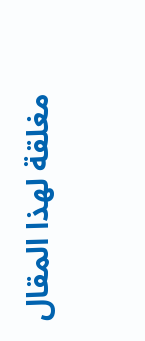مغلقة لهذا المقال